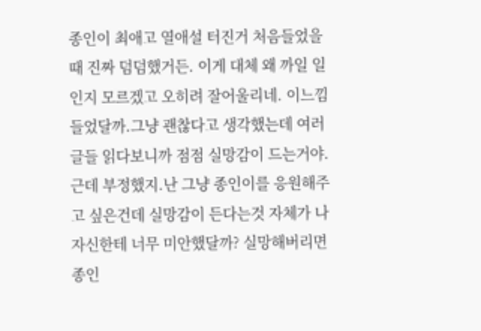종인이 최애고 열애설 터진거 처음들었을때 진짜 덤덤했거든. 이게 대체 왜 까일 일인지 모르겠고 오히려 잘어울리네. 이느낌 들었달까.그냥 괜찮다고 생각했는데 여러 글들 읽다보니까 점점 실망감이 드는거야. 근데 부정했지.난 그냥 종인이를 응원해주고 싶은건데 실망감이 든다는것 자체가 나 자신한테 너무 미안했달까? 실망해버리면 종인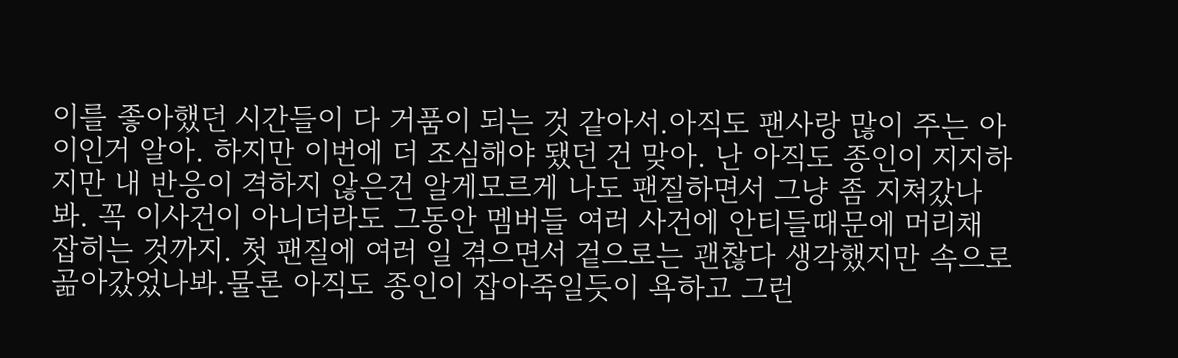이를 좋아했던 시간들이 다 거품이 되는 것 같아서.아직도 팬사랑 많이 주는 아이인거 알아. 하지만 이번에 더 조심해야 됐던 건 맞아. 난 아직도 종인이 지지하지만 내 반응이 격하지 않은건 알게모르게 나도 팬질하면서 그냥 좀 지쳐갔나봐. 꼭 이사건이 아니더라도 그동안 멤버들 여러 사건에 안티들때문에 머리채 잡히는 것까지. 첫 팬질에 여러 일 겪으면서 겉으로는 괜찮다 생각했지만 속으로 곪아갔었나봐.물론 아직도 종인이 잡아죽일듯이 욕하고 그런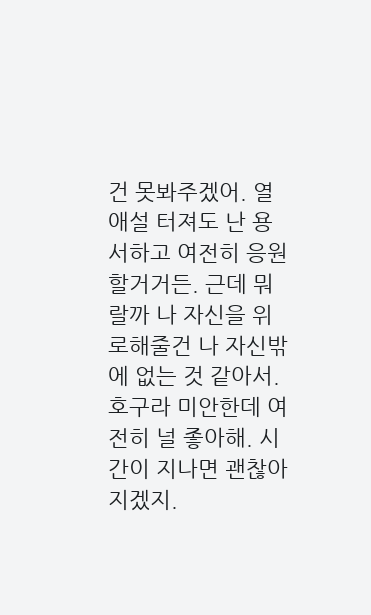건 못봐주겠어. 열애설 터져도 난 용서하고 여전히 응원할거거든. 근데 뭐랄까 나 자신을 위로해줄건 나 자신밖에 없는 것 같아서. 호구라 미안한데 여전히 널 좋아해. 시간이 지나면 괜찮아지겠지.